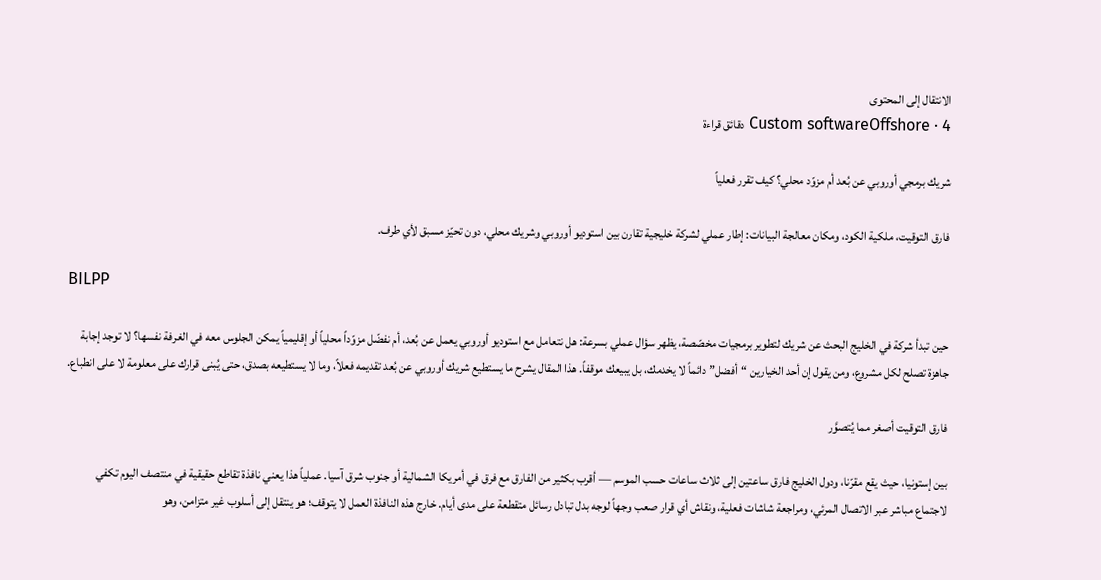الانتقال إلى المحتوى
Custom softwareOffshore · 4 دقائق قراءة

شريك برمجي أوروبي عن بُعد أم مزوّد محلي؟ كيف تقرر فعلياً

فارق التوقيت، ملكية الكود، ومكان معالجة البيانات: إطار عملي لشركة خليجية تقارن بين استوديو أوروبي وشريك محلي، دون تحيّز مسبق لأي طرف.

BILPP

حين تبدأ شركة في الخليج البحث عن شريك لتطوير برمجيات مخصّصة، يظهر سؤال عملي بسرعة: هل نتعامل مع استوديو أوروبي يعمل عن بُعد، أم نفضّل مزوّداً محلياً أو إقليمياً يمكن الجلوس معه في الغرفة نفسها؟ لا توجد إجابة جاهزة تصلح لكل مشروع، ومن يقول إن أحد الخيارين “أفضل” دائماً لا يخدمك، بل يبيعك موقفاً. هذا المقال يشرح ما يستطيع شريك أوروبي عن بُعد تقديمه فعلاً، وما لا يستطيعه بصدق، حتى يُبنى قرارك على معلومة لا على انطباع.

فارق التوقيت أصغر مما يُتصوَّر

بين إستونيا، حيث يقع مقرّنا، ودول الخليج فارق ساعتين إلى ثلاث ساعات حسب الموسم — أقرب بكثير من الفارق مع فرق في أمريكا الشمالية أو جنوب شرق آسيا. عملياً هذا يعني نافذة تقاطع حقيقية في منتصف اليوم تكفي لاجتماع مباشر عبر الاتصال المرئي، ومراجعة شاشات فعلية، ونقاش أي قرار صعب وجهاً لوجه بدل تبادل رسائل متقطعة على مدى أيام. خارج هذه النافذة العمل لا يتوقف؛ هو ينتقل إلى أسلوب غير متزامن، وهو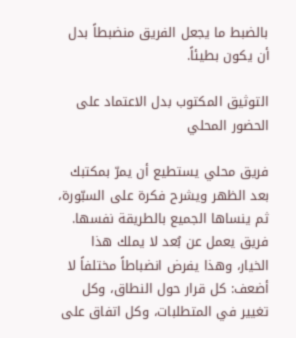بالضبط ما يجعل الفريق منضبطاً بدل أن يكون بطيئاً.

التوثيق المكتوب بدل الاعتماد على الحضور المحلي

فريق محلي يستطيع أن يمرّ بمكتبك بعد الظهر ويشرح فكرة على السبّورة، ثم ينساها الجميع بالطريقة نفسها. فريق يعمل عن بُعد لا يملك هذا الخيار، وهذا يفرض انضباطاً مختلفاً لا أضعف: كل قرار حول النطاق، وكل تغيير في المتطلبات، وكل اتفاق على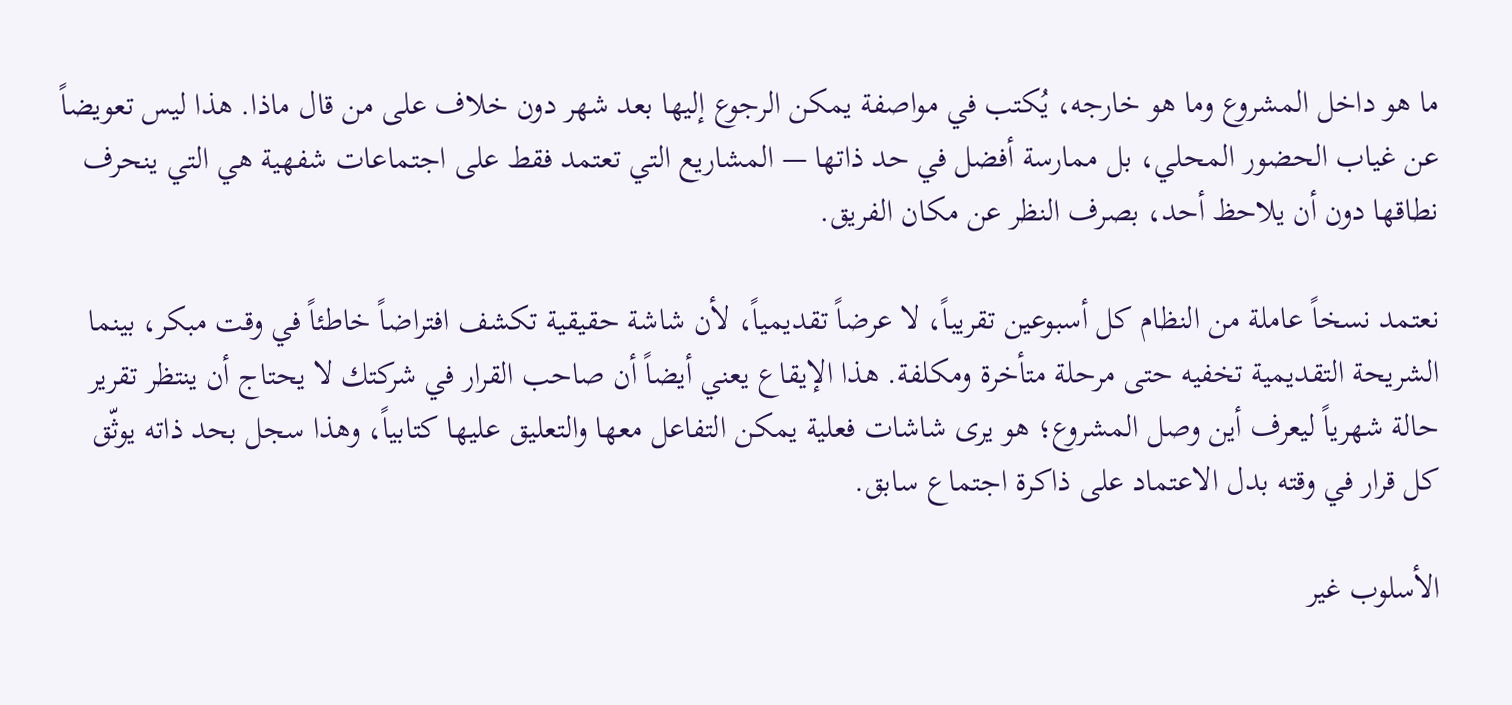ما هو داخل المشروع وما هو خارجه، يُكتب في مواصفة يمكن الرجوع إليها بعد شهر دون خلاف على من قال ماذا. هذا ليس تعويضاً عن غياب الحضور المحلي، بل ممارسة أفضل في حد ذاتها — المشاريع التي تعتمد فقط على اجتماعات شفهية هي التي ينحرف نطاقها دون أن يلاحظ أحد، بصرف النظر عن مكان الفريق.

نعتمد نسخاً عاملة من النظام كل أسبوعين تقريباً، لا عرضاً تقديمياً، لأن شاشة حقيقية تكشف افتراضاً خاطئاً في وقت مبكر، بينما الشريحة التقديمية تخفيه حتى مرحلة متأخرة ومكلفة. هذا الإيقاع يعني أيضاً أن صاحب القرار في شركتك لا يحتاج أن ينتظر تقرير حالة شهرياً ليعرف أين وصل المشروع؛ هو يرى شاشات فعلية يمكن التفاعل معها والتعليق عليها كتابياً، وهذا سجل بحد ذاته يوثّق كل قرار في وقته بدل الاعتماد على ذاكرة اجتماع سابق.

الأسلوب غير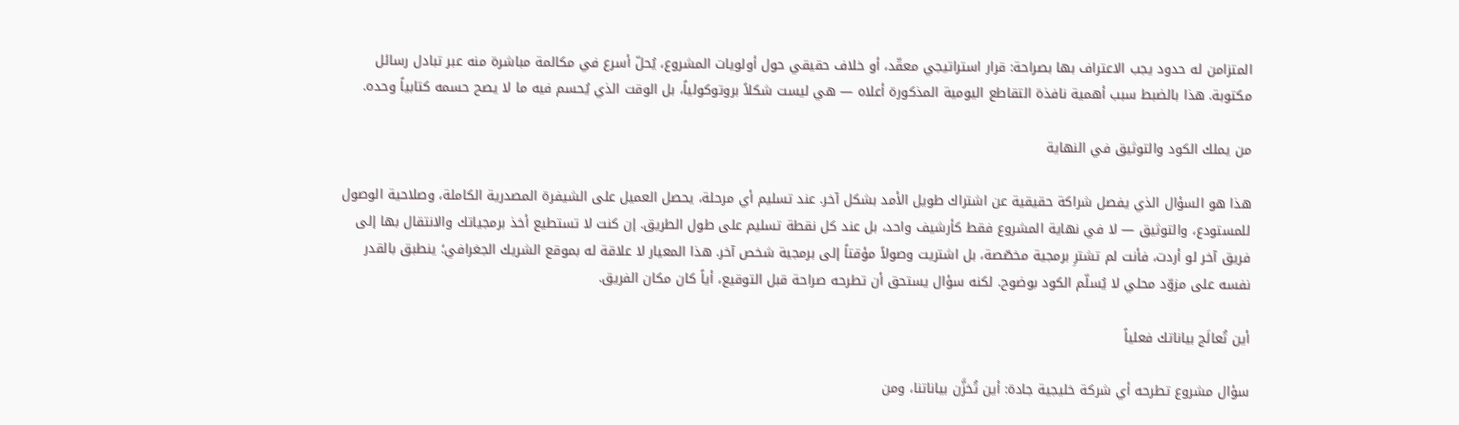المتزامن له حدود يجب الاعتراف بها بصراحة: قرار استراتيجي معقّد، أو خلاف حقيقي حول أولويات المشروع، يُحلّ أسرع في مكالمة مباشرة منه عبر تبادل رسائل مكتوبة. هذا بالضبط سبب أهمية نافذة التقاطع اليومية المذكورة أعلاه — هي ليست شكلاً بروتوكولياً، بل الوقت الذي يُحسم فيه ما لا يصح حسمه كتابياً وحده.

من يملك الكود والتوثيق في النهاية

هذا هو السؤال الذي يفصل شراكة حقيقية عن اشتراك طويل الأمد بشكل آخر. عند تسليم أي مرحلة، يحصل العميل على الشيفرة المصدرية الكاملة، وصلاحية الوصول للمستودع، والتوثيق — لا في نهاية المشروع فقط كأرشيف واحد، بل عند كل نقطة تسليم على طول الطريق. إن كنت لا تستطيع أخذ برمجياتك والانتقال بها إلى فريق آخر لو أردت، فأنت لم تشترِ برمجية مخصّصة، بل اشتريت وصولاً مؤقتاً إلى برمجية شخص آخر. هذا المعيار لا علاقة له بموقع الشريك الجغرافي؛ ينطبق بالقدر نفسه على مزوّد محلي لا يُسلّم الكود بوضوح. لكنه سؤال يستحق أن تطرحه صراحة قبل التوقيع، أياً كان مكان الفريق.

أين تُعالَج بياناتك فعلياً

سؤال مشروع تطرحه أي شركة خليجية جادة: أين تُخزَّن بياناتنا، ومن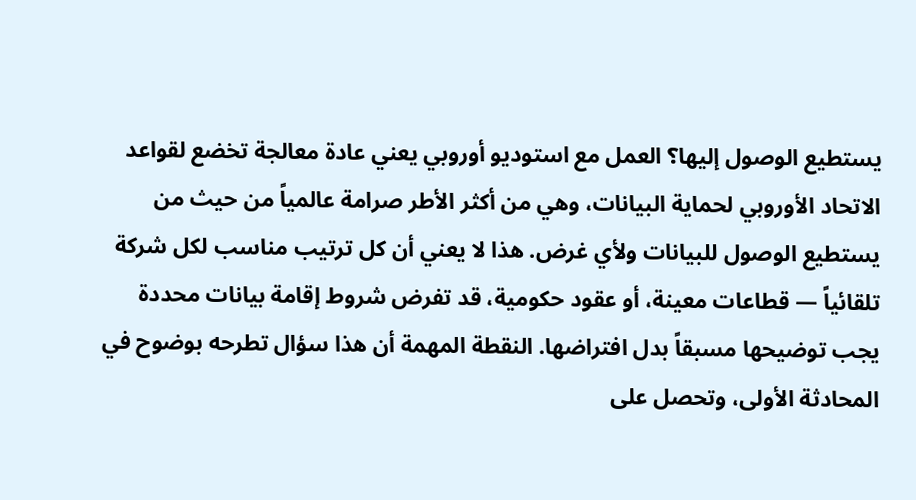يستطيع الوصول إليها؟ العمل مع استوديو أوروبي يعني عادة معالجة تخضع لقواعد الاتحاد الأوروبي لحماية البيانات، وهي من أكثر الأطر صرامة عالمياً من حيث من يستطيع الوصول للبيانات ولأي غرض. هذا لا يعني أن كل ترتيب مناسب لكل شركة تلقائياً — قطاعات معينة، أو عقود حكومية، قد تفرض شروط إقامة بيانات محددة يجب توضيحها مسبقاً بدل افتراضها. النقطة المهمة أن هذا سؤال تطرحه بوضوح في المحادثة الأولى، وتحصل على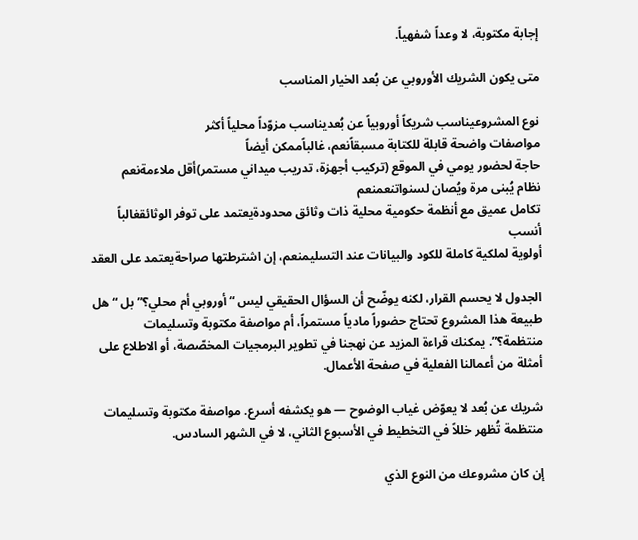إجابة مكتوبة، لا وعداً شفهياً.

متى يكون الشريك الأوروبي عن بُعد الخيار المناسب

نوع المشروعيناسب شريكاً أوروبياً عن بُعديناسب مزوّداً محلياً أكثر
مواصفات واضحة قابلة للكتابة مسبقاًنعم، غالباًممكن أيضاً
حاجة لحضور يومي في الموقع (تركيب أجهزة، تدريب ميداني مستمر)أقل ملاءمةنعم
نظام يُبنى مرة ويُصان لسنواتنعمنعم
تكامل عميق مع أنظمة حكومية محلية ذات وثائق محدودةيعتمد على توفر الوثائقغالباً أنسب
أولوية لملكية كاملة للكود والبيانات عند التسليمنعم، إن اشترطتها صراحةيعتمد على العقد

الجدول لا يحسم القرار، لكنه يوضّح أن السؤال الحقيقي ليس “أوروبي أم محلي؟” بل “هل طبيعة هذا المشروع تحتاج حضوراً مادياً مستمراً، أم مواصفة مكتوبة وتسليمات منتظمة؟”. يمكنك قراءة المزيد عن نهجنا في تطوير البرمجيات المخصّصة، أو الاطلاع على أمثلة من أعمالنا الفعلية في صفحة الأعمال.

شريك عن بُعد لا يعوّض غياب الوضوح — هو يكشفه أسرع. مواصفة مكتوبة وتسليمات منتظمة تُظهر خللاً في التخطيط في الأسبوع الثاني، لا في الشهر السادس.

إن كان مشروعك من النوع الذي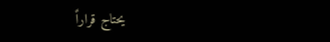يحتاج قراراً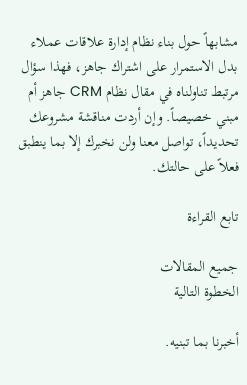مشابهاً حول بناء نظام إدارة علاقات عملاء بدل الاستمرار على اشتراك جاهز، فهذا سؤال مرتبط تناولناه في مقال نظام CRM جاهز أم مبني خصيصاً. وإن أردت مناقشة مشروعك تحديداً، تواصل معنا ولن نخبرك إلا بما ينطبق فعلاً على حالتك.

تابع القراءة

جميع المقالات
الخطوة التالية

أخبرنا بما تبنيه.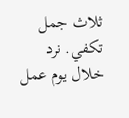ثلاث جمل تكفي. نرد خلال يوم عمل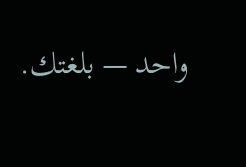واحد — بلغتك.